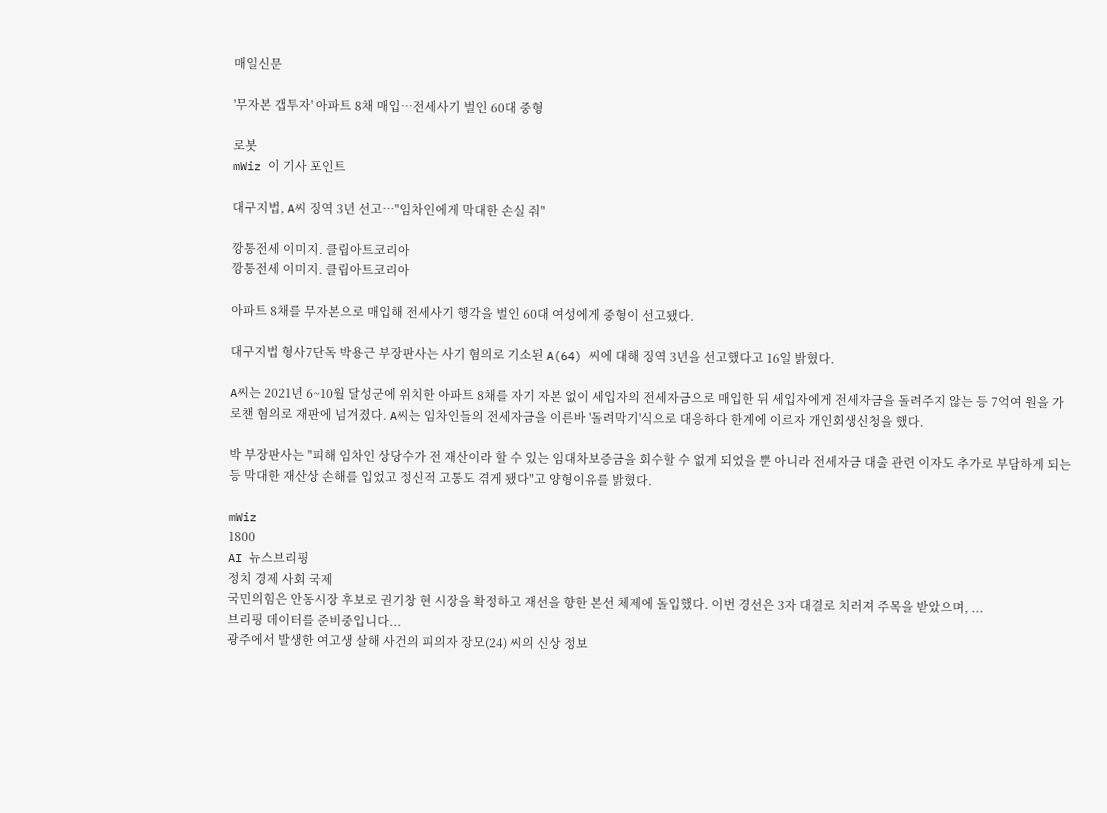매일신문

'무자본 갭투자' 아파트 8채 매입…전세사기 벌인 60대 중형

로봇
mWiz 이 기사 포인트

대구지법, A씨 징역 3년 선고…"임차인에게 막대한 손실 줘"

깡통전세 이미지. 클립아트코리아
깡통전세 이미지. 클립아트코리아

아파트 8채를 무자본으로 매입해 전세사기 행각을 벌인 60대 여성에게 중형이 선고됐다.

대구지법 형사7단독 박용근 부장판사는 사기 혐의로 기소된 A(64) 씨에 대해 징역 3년을 선고했다고 16일 밝혔다.

A씨는 2021년 6~10월 달성군에 위치한 아파트 8채를 자기 자본 없이 세입자의 전세자금으로 매입한 뒤 세입자에게 전세자금을 돌려주지 않는 등 7억여 원을 가로챈 혐의로 재판에 넘겨졌다. A씨는 임차인들의 전세자금을 이른바 '돌려막기'식으로 대응하다 한계에 이르자 개인회생신청을 했다.

박 부장판사는 "피해 임차인 상당수가 전 재산이라 할 수 있는 임대차보증금을 회수할 수 없게 되었을 뿐 아니라 전세자금 대출 관련 이자도 추가로 부담하게 되는 등 막대한 재산상 손해를 입었고 정신적 고통도 겪게 됐다"고 양형이유를 밝혔다.

mWiz
1800
AI 뉴스브리핑
정치 경제 사회 국제
국민의힘은 안동시장 후보로 권기창 현 시장을 확정하고 재선을 향한 본선 체제에 돌입했다. 이번 경선은 3자 대결로 치러져 주목을 받았으며, ...
브리핑 데이터를 준비중입니다...
광주에서 발생한 여고생 살해 사건의 피의자 장모(24) 씨의 신상 정보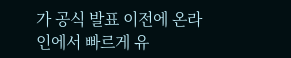가 공식 발표 이전에 온라인에서 빠르게 유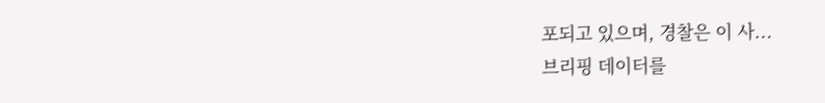포되고 있으며, 경찰은 이 사...
브리핑 데이터를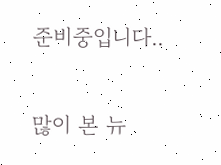준비중입니다..

많이 본 뉴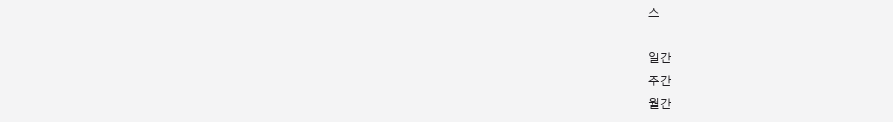스

일간
주간
월간